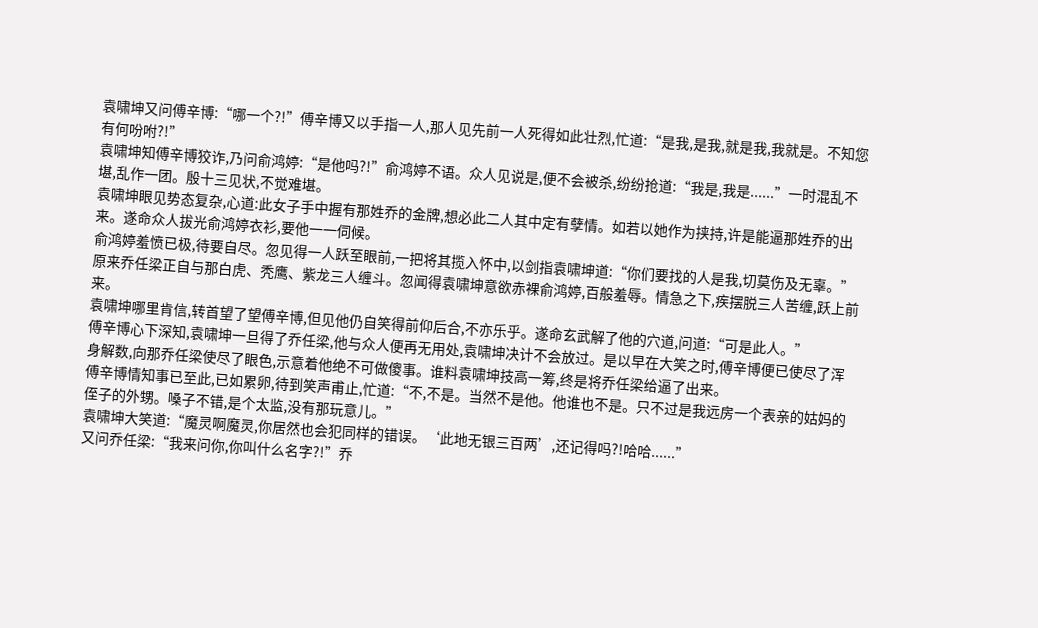袁啸坤又问傅辛博:“哪一个?!”傅辛博又以手指一人,那人见先前一人死得如此壮烈,忙道:“是我,是我,就是我,我就是。不知您有何吩咐?!”
袁啸坤知傅辛博狡诈,乃问俞鸿婷:“是他吗?!”俞鸿婷不语。众人见说是,便不会被杀,纷纷抢道:“我是,我是......”一时混乱不堪,乱作一团。殷十三见状,不觉难堪。
袁啸坤眼见势态复杂,心道:此女子手中握有那姓乔的金牌,想必此二人其中定有孽情。如若以她作为挟持,许是能逼那姓乔的出来。遂命众人拔光俞鸿婷衣衫,要他一一伺候。
俞鸿婷羞愤已极,待要自尽。忽见得一人跃至眼前,一把将其揽入怀中,以剑指袁啸坤道:“你们要找的人是我,切莫伤及无辜。”
原来乔任梁正自与那白虎、秃鹰、紫龙三人缠斗。忽闻得袁啸坤意欲赤裸俞鸿婷,百般羞辱。情急之下,疾摆脱三人苦缠,跃上前来。
袁啸坤哪里肯信,转首望了望傅辛博,但见他仍自笑得前仰后合,不亦乐乎。遂命玄武解了他的穴道,问道:“可是此人。”
傅辛博心下深知,袁啸坤一旦得了乔任梁,他与众人便再无用处,袁啸坤决计不会放过。是以早在大笑之时,傅辛博便已使尽了浑身解数,向那乔任梁使尽了眼色,示意着他绝不可做傻事。谁料袁啸坤技高一筹,终是将乔任梁给逼了出来。
傅辛博情知事已至此,已如累卵,待到笑声甫止,忙道:“不,不是。当然不是他。他谁也不是。只不过是我远房一个表亲的姑妈的侄子的外甥。嗓子不错,是个太监,没有那玩意儿。”
袁啸坤大笑道:“魔灵啊魔灵,你居然也会犯同样的错误。‘此地无银三百两’,还记得吗?!哈哈......”
又问乔任梁:“我来问你,你叫什么名字?!”乔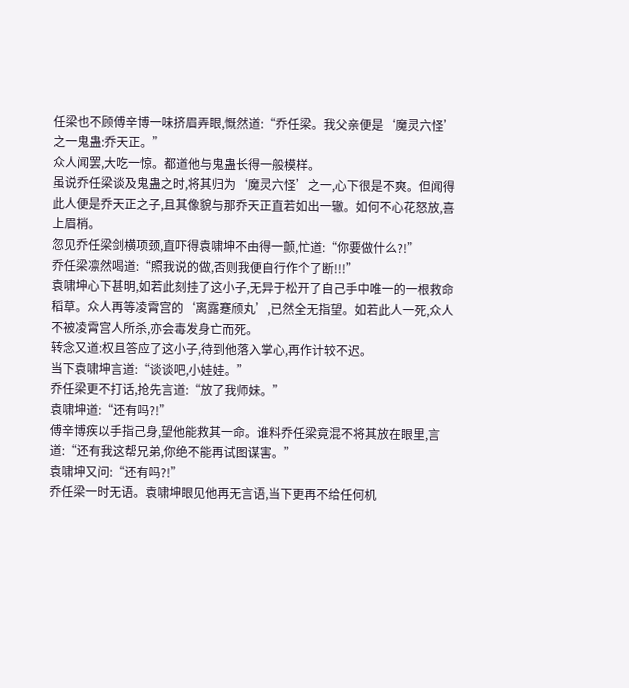任梁也不顾傅辛博一味挤眉弄眼,慨然道:“乔任梁。我父亲便是‘魔灵六怪’之一鬼蛊:乔天正。”
众人闻罢,大吃一惊。都道他与鬼蛊长得一般模样。
虽说乔任梁谈及鬼蛊之时,将其归为‘魔灵六怪’之一,心下很是不爽。但闻得此人便是乔天正之子,且其像貌与那乔天正直若如出一辙。如何不心花怒放,喜上眉梢。
忽见乔任梁剑横项颈,直吓得袁啸坤不由得一颤,忙道:“你要做什么?!”
乔任梁凛然喝道:“照我说的做,否则我便自行作个了断!!!”
袁啸坤心下甚明,如若此刻挂了这小子,无异于松开了自己手中唯一的一根救命稻草。众人再等凌霄宫的‘离露蹇颀丸’,已然全无指望。如若此人一死,众人不被凌霄宫人所杀,亦会毒发身亡而死。
转念又道:权且答应了这小子,待到他落入掌心,再作计较不迟。
当下袁啸坤言道:“谈谈吧,小娃娃。”
乔任梁更不打话,抢先言道:“放了我师妹。”
袁啸坤道:“还有吗?!”
傅辛博疾以手指己身,望他能救其一命。谁料乔任梁竟混不将其放在眼里,言道:“还有我这帮兄弟,你绝不能再试图谋害。”
袁啸坤又问:“还有吗?!”
乔任梁一时无语。袁啸坤眼见他再无言语,当下更再不给任何机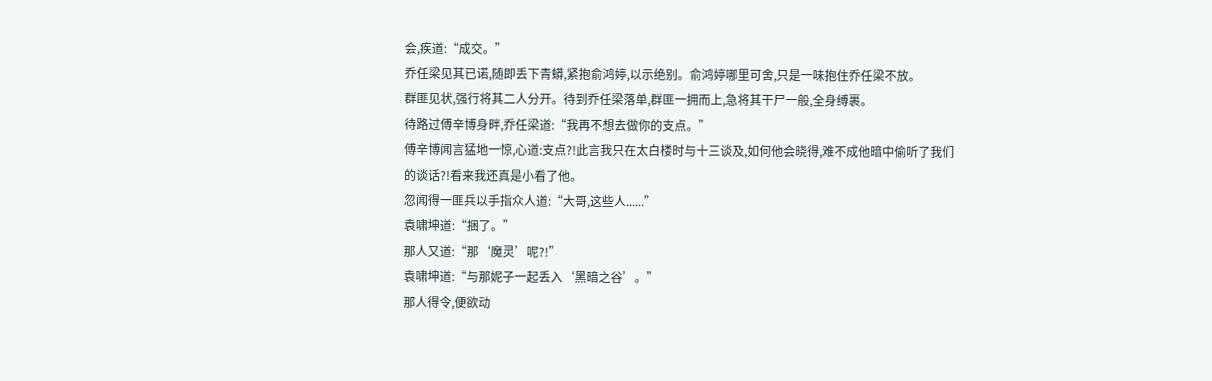会,疾道:“成交。”
乔任梁见其已诺,随即丢下青蟒,紧抱俞鸿婷,以示绝别。俞鸿婷哪里可舍,只是一味抱住乔任梁不放。
群匪见状,强行将其二人分开。待到乔任梁落单,群匪一拥而上,急将其干尸一般,全身缚裹。
待路过傅辛博身畔,乔任梁道:“我再不想去做你的支点。”
傅辛博闻言猛地一惊,心道:支点?!此言我只在太白楼时与十三谈及,如何他会晓得,难不成他暗中偷听了我们的谈话?!看来我还真是小看了他。
忽闻得一匪兵以手指众人道:“大哥,这些人......”
袁啸坤道:“捆了。”
那人又道:“那‘魔灵’呢?!”
袁啸坤道:“与那妮子一起丢入‘黑暗之谷’。”
那人得令,便欲动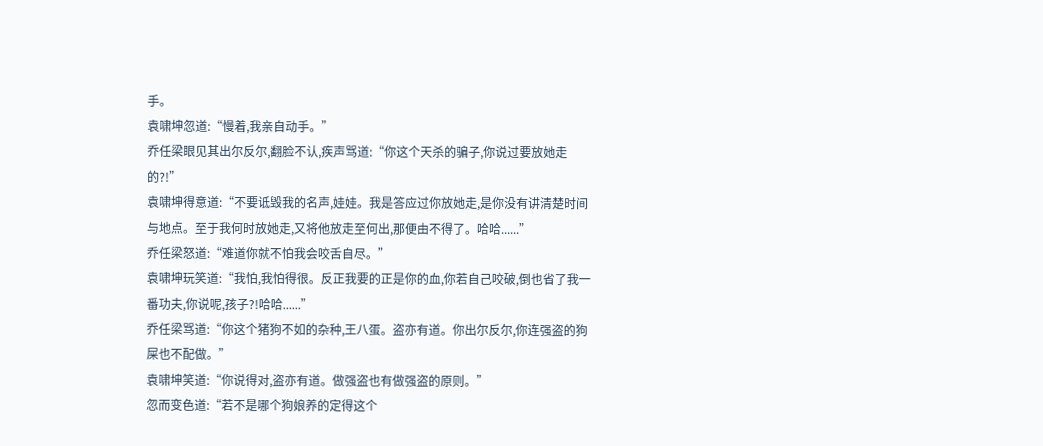手。
袁啸坤忽道:“慢着,我亲自动手。”
乔任梁眼见其出尔反尔,翻脸不认,疾声骂道:“你这个天杀的骗子,你说过要放她走的?!”
袁啸坤得意道:“不要诋毁我的名声,娃娃。我是答应过你放她走,是你没有讲清楚时间与地点。至于我何时放她走,又将他放走至何出,那便由不得了。哈哈......”
乔任梁怒道:“难道你就不怕我会咬舌自尽。”
袁啸坤玩笑道:“我怕,我怕得很。反正我要的正是你的血,你若自己咬破,倒也省了我一番功夫,你说呢,孩子?!哈哈......”
乔任梁骂道:“你这个猪狗不如的杂种,王八蛋。盗亦有道。你出尔反尔,你连强盗的狗屎也不配做。”
袁啸坤笑道:“你说得对,盗亦有道。做强盗也有做强盗的原则。”
忽而变色道:“若不是哪个狗娘养的定得这个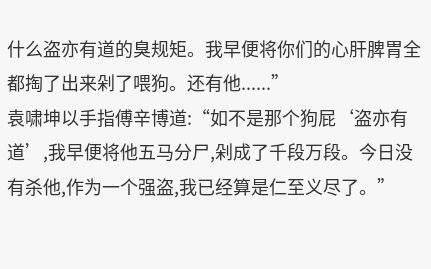什么盗亦有道的臭规矩。我早便将你们的心肝脾胃全都掏了出来剁了喂狗。还有他......”
袁啸坤以手指傅辛博道:“如不是那个狗屁‘盗亦有道’,我早便将他五马分尸,剁成了千段万段。今日没有杀他,作为一个强盗,我已经算是仁至义尽了。”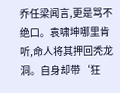乔任梁闻言,更是骂不绝口。袁啸坤哪里肯听,命人将其押回秃龙洞。自身却带‘狂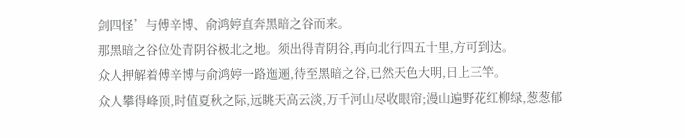剑四怪’与傅辛博、俞鸿婷直奔黑暗之谷而来。
那黑暗之谷位处青阴谷极北之地。须出得青阴谷,再向北行四五十里,方可到达。
众人押解着傅辛博与俞鸿婷一路迤逦,待至黑暗之谷,已然天色大明,日上三竿。
众人攀得峰顶,时值夏秋之际,远眺天高云淡,万千河山尽收眼帘;漫山遍野花红柳绿,葱葱郁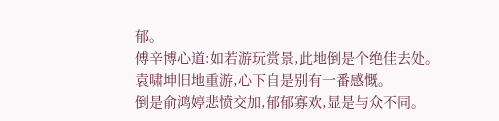郁。
傅辛博心道:如若游玩赏景,此地倒是个绝佳去处。
袁啸坤旧地重游,心下自是别有一番感慨。
倒是俞鸿婷悲愤交加,郁郁寡欢,显是与众不同。